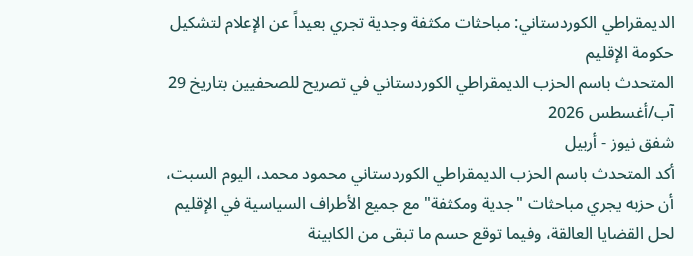الديمقراطي الكوردستاني: مباحثات مكثفة وجدية تجري بعيداً عن الإعلام لتشكيل حكومة الإقليم
المتحدث باسم الحزب الديمقراطي الكوردستاني في تصريح للصحفيين بتاريخ 29 آب/أغسطس 2026
شفق نيوز - أربيل
أكد المتحدث باسم الحزب الديمقراطي الكوردستاني محمود محمد، اليوم السبت، أن حزبه يجري مباحثات "جدية ومكثفة" مع جميع الأطراف السياسية في الإقليم لحل القضايا العالقة، وفيما توقع حسم ما تبقى من الكابينة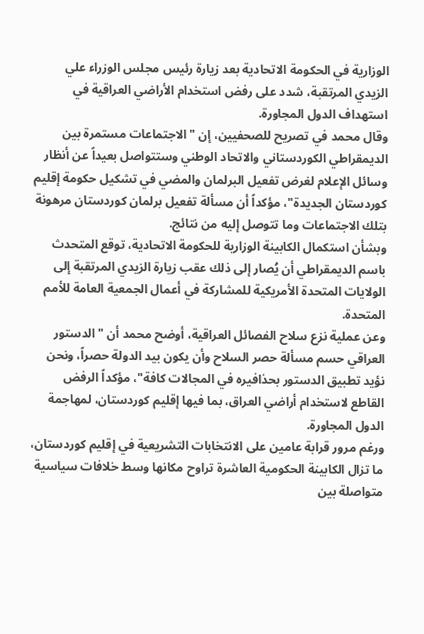الوزارية في الحكومة الاتحادية بعد زيارة رئيس مجلس الوزراء علي الزيدي المرتقبة، شدد على رفض استخدام الأراضي العراقية في استهداف الدول المجاورة.
وقال محمد في تصريح للصحفيين، إن "الاجتماعات مستمرة بين الديمقراطي الكوردستاني والاتحاد الوطني وستتواصل بعيداً عن أنظار وسائل الإعلام لغرض تفعيل البرلمان والمضي في تشكيل حكومة إقليم كوردستان الجديدة"، مؤكداً أن مسألة تفعيل برلمان كوردستان مرهونة بتلك الاجتماعات وما تتوصل إليه من نتائج.
وبشأن استكمال الكابينة الوزارية للحكومة الاتحادية، توقع المتحدث باسم الديمقراطي أن يُصار إلى ذلك عقب زيارة الزيدي المرتقبة إلى الولايات المتحدة الأمريكية للمشاركة في أعمال الجمعية العامة للأمم المتحدة.
وعن عملية نزع سلاح الفصائل العراقية، أوضح محمد أن "الدستور العراقي حسم مسألة حصر السلاح وأن يكون بيد الدولة حصراً، ونحن نؤيد تطبيق الدستور بحذافيره في المجالات كافة"، مؤكداً الرفض القاطع لاستخدام أراضي العراق، بما فيها إقليم كوردستان، لمهاجمة الدول المجاورة.
ورغم مرور قرابة عامين على الانتخابات التشريعية في إقليم كوردستان، ما تزال الكابينة الحكومية العاشرة تراوح مكانها وسط خلافات سياسية متواصلة بين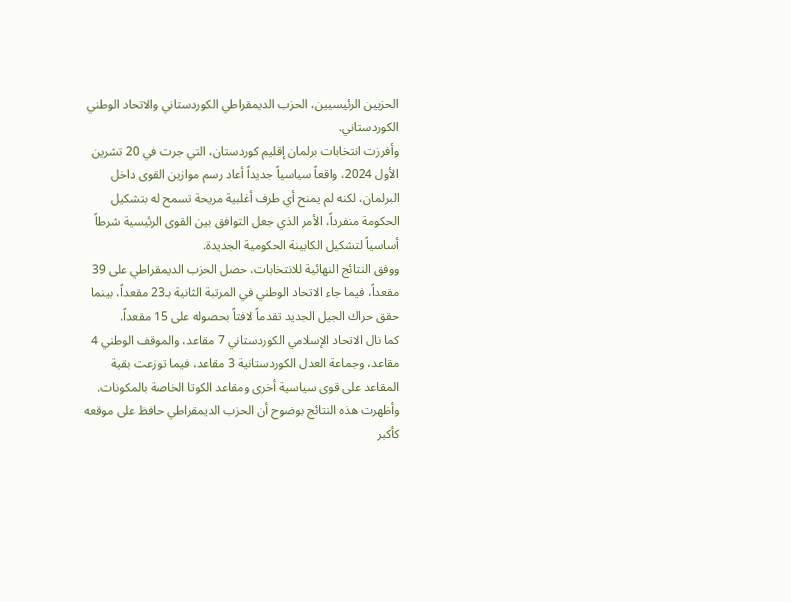الحزبين الرئيسيين، الحزب الديمقراطي الكوردستاني والاتحاد الوطني الكوردستاني.
وأفرزت انتخابات برلمان إقليم كوردستان، التي جرت في 20 تشرين الأول 2024، واقعاً سياسياً جديداً أعاد رسم موازين القوى داخل البرلمان، لكنه لم يمنح أي طرف أغلبية مريحة تسمح له بتشكيل الحكومة منفرداً، الأمر الذي جعل التوافق بين القوى الرئيسية شرطاً أساسياً لتشكيل الكابينة الحكومية الجديدة.
ووفق النتائج النهائية للانتخابات، حصل الحزب الديمقراطي على 39 مقعداً، فيما جاء الاتحاد الوطني في المرتبة الثانية بـ23 مقعداً، بينما حقق حراك الجيل الجديد تقدماً لافتاً بحصوله على 15 مقعداً.
كما نال الاتحاد الإسلامي الكوردستاني 7 مقاعد، والموقف الوطني 4 مقاعد، وجماعة العدل الكوردستانية 3 مقاعد، فيما توزعت بقية المقاعد على قوى سياسية أخرى ومقاعد الكوتا الخاصة بالمكونات.
وأظهرت هذه النتائج بوضوح أن الحزب الديمقراطي حافظ على موقعه كأكبر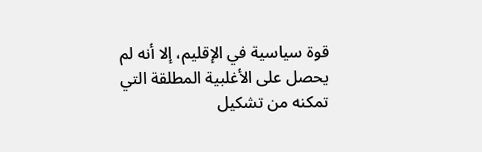قوة سياسية في الإقليم، إلا أنه لم يحصل على الأغلبية المطلقة التي تمكنه من تشكيل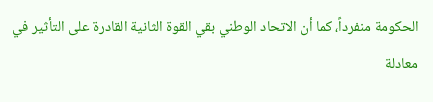الحكومة منفرداً، كما أن الاتحاد الوطني بقي القوة الثانية القادرة على التأثير في معادلة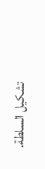تشكيل السلطة.